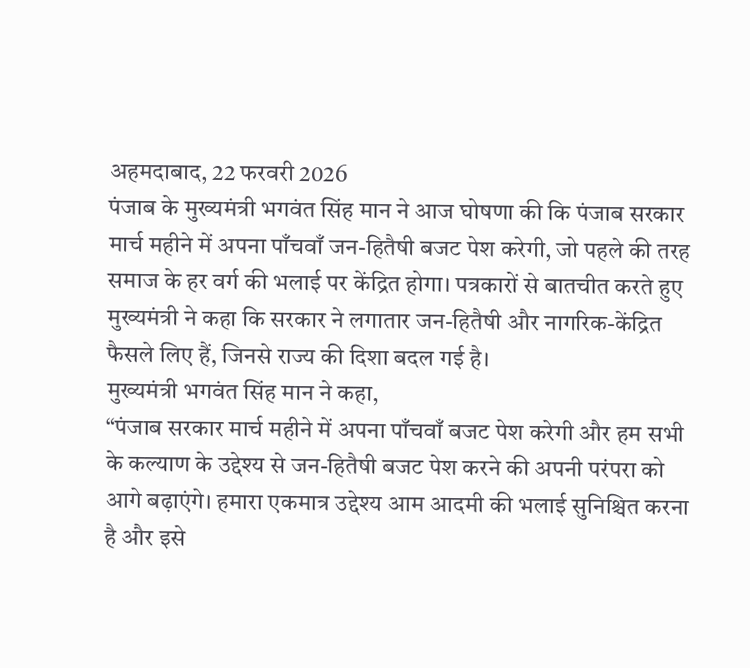अहमदाबाद, 22 फरवरी 2026
पंजाब के मुख्यमंत्री भगवंत सिंह मान ने आज घोषणा की कि पंजाब सरकार मार्च महीने में अपना पाँचवाँ जन-हितैषी बजट पेश करेगी, जो पहले की तरह समाज के हर वर्ग की भलाई पर केंद्रित होगा। पत्रकारों से बातचीत करते हुए मुख्यमंत्री ने कहा कि सरकार ने लगातार जन-हितैषी और नागरिक-केंद्रित फैसले लिए हैं, जिनसे राज्य की दिशा बदल गई है।
मुख्यमंत्री भगवंत सिंह मान ने कहा,
“पंजाब सरकार मार्च महीने में अपना पाँचवाँ बजट पेश करेगी और हम सभी के कल्याण के उद्देश्य से जन-हितैषी बजट पेश करने की अपनी परंपरा को आगे बढ़ाएंगे। हमारा एकमात्र उद्देश्य आम आदमी की भलाई सुनिश्चित करना है और इसे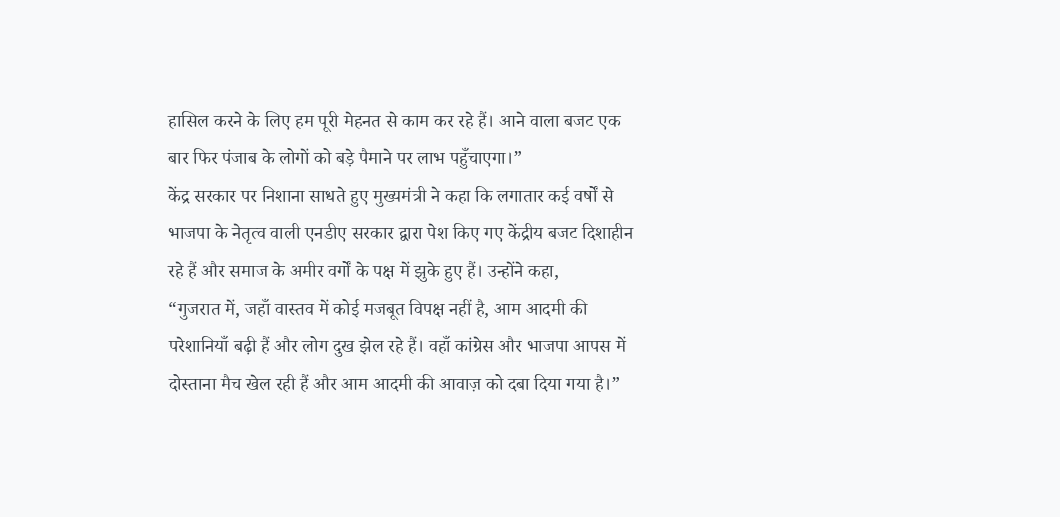हासिल करने के लिए हम पूरी मेहनत से काम कर रहे हैं। आने वाला बजट एक बार फिर पंजाब के लोगों को बड़े पैमाने पर लाभ पहुँचाएगा।”
केंद्र सरकार पर निशाना साधते हुए मुख्यमंत्री ने कहा कि लगातार कई वर्षों से भाजपा के नेतृत्व वाली एनडीए सरकार द्वारा पेश किए गए केंद्रीय बजट दिशाहीन रहे हैं और समाज के अमीर वर्गों के पक्ष में झुके हुए हैं। उन्होंने कहा,
“गुजरात में, जहाँ वास्तव में कोई मजबूत विपक्ष नहीं है, आम आदमी की परेशानियाँ बढ़ी हैं और लोग दुख झेल रहे हैं। वहाँ कांग्रेस और भाजपा आपस में दोस्ताना मैच खेल रही हैं और आम आदमी की आवाज़ को दबा दिया गया है।”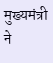मुख्यमंत्री ने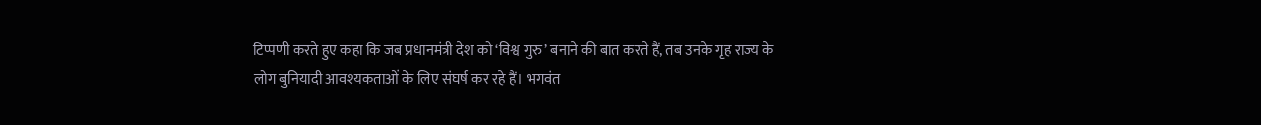टिप्पणी करते हुए कहा कि जब प्रधानमंत्री देश को ‘विश्व गुरु’ बनाने की बात करते हैं, तब उनके गृह राज्य के लोग बुनियादी आवश्यकताओं के लिए संघर्ष कर रहे हैं। भगवंत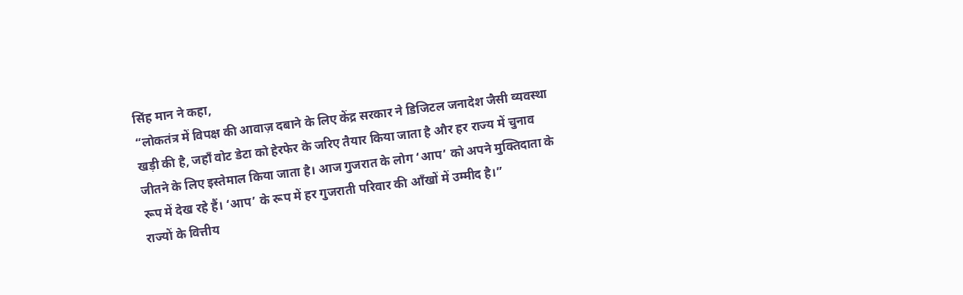सिंह मान ने कहा,
“लोकतंत्र में विपक्ष की आवाज़ दबाने के लिए केंद्र सरकार ने डिजिटल जनादेश जैसी व्यवस्था खड़ी की है, जहाँ वोट डेटा को हेरफेर के जरिए तैयार किया जाता है और हर राज्य में चुनाव जीतने के लिए इस्तेमाल किया जाता है। आज गुजरात के लोग ‘आप’ को अपने मुक्तिदाता के रूप में देख रहे हैं। ‘आप’ के रूप में हर गुजराती परिवार की आँखों में उम्मीद है।”
राज्यों के वित्तीय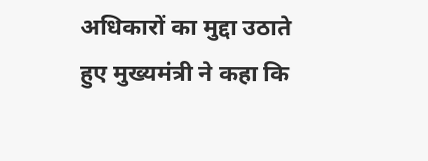अधिकारों का मुद्दा उठाते हुए मुख्यमंत्री ने कहा कि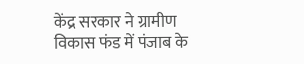केंद्र सरकार ने ग्रामीण विकास फंड में पंजाब के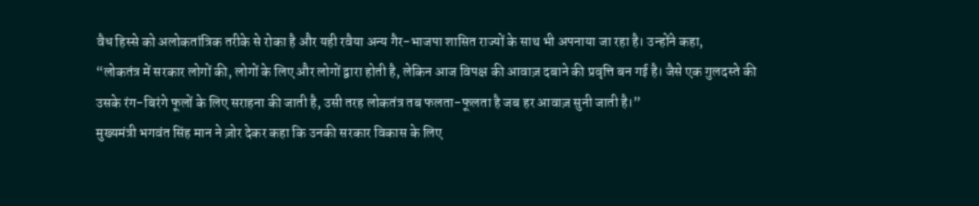वैध हिस्से को अलोकतांत्रिक तरीके से रोका है और यही रवैया अन्य गैर-भाजपा शासित राज्यों के साथ भी अपनाया जा रहा है। उन्होंने कहा,
“लोकतंत्र में सरकार लोगों की, लोगों के लिए और लोगों द्वारा होती है, लेकिन आज विपक्ष की आवाज़ दबाने की प्रवृत्ति बन गई है। जैसे एक गुलदस्ते की उसके रंग-बिरंगे फूलों के लिए सराहना की जाती है, उसी तरह लोकतंत्र तब फलता-फूलता है जब हर आवाज़ सुनी जाती है।”
मुख्यमंत्री भगवंत सिंह मान ने ज़ोर देकर कहा कि उनकी सरकार विकास के लिए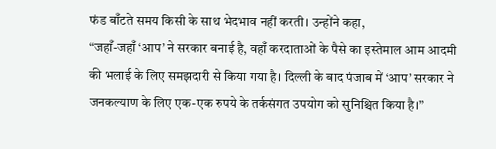फंड बाँटते समय किसी के साथ भेदभाव नहीं करती। उन्होंने कहा,
“जहाँ-जहाँ ‘आप’ ने सरकार बनाई है, वहाँ करदाताओं के पैसे का इस्तेमाल आम आदमी की भलाई के लिए समझदारी से किया गया है। दिल्ली के बाद पंजाब में ‘आप’ सरकार ने जनकल्याण के लिए एक-एक रुपये के तर्कसंगत उपयोग को सुनिश्चित किया है।”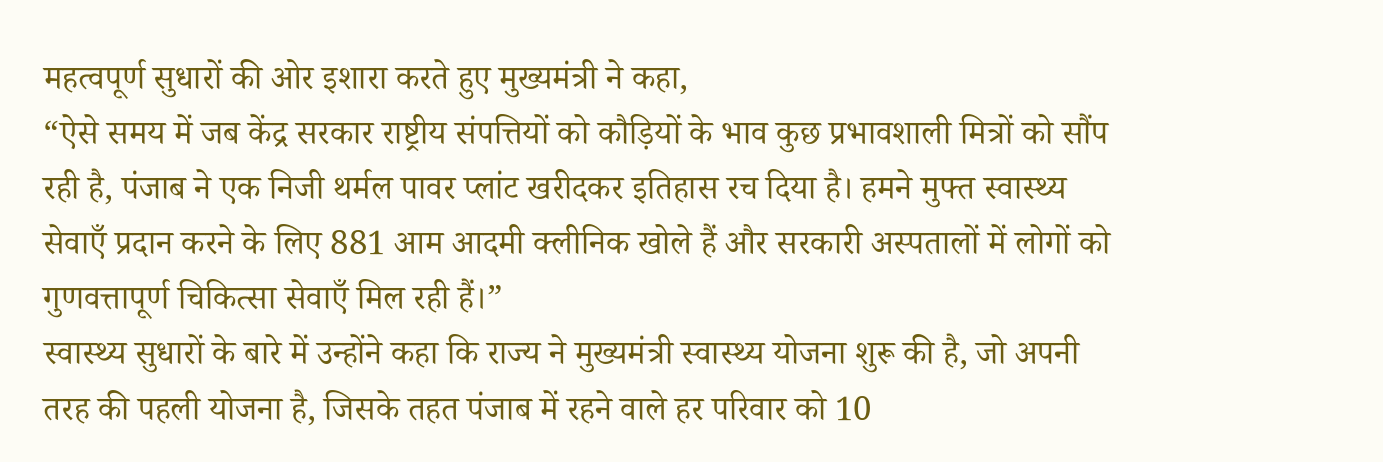महत्वपूर्ण सुधारों की ओर इशारा करते हुए मुख्यमंत्री ने कहा,
“ऐसे समय में जब केंद्र सरकार राष्ट्रीय संपत्तियों को कौड़ियों के भाव कुछ प्रभावशाली मित्रों को सौंप रही है, पंजाब ने एक निजी थर्मल पावर प्लांट खरीदकर इतिहास रच दिया है। हमने मुफ्त स्वास्थ्य सेवाएँ प्रदान करने के लिए 881 आम आदमी क्लीनिक खोले हैं और सरकारी अस्पतालों में लोगों को गुणवत्तापूर्ण चिकित्सा सेवाएँ मिल रही हैं।”
स्वास्थ्य सुधारों के बारे में उन्होंने कहा कि राज्य ने मुख्यमंत्री स्वास्थ्य योजना शुरू की है, जो अपनी तरह की पहली योजना है, जिसके तहत पंजाब में रहने वाले हर परिवार को 10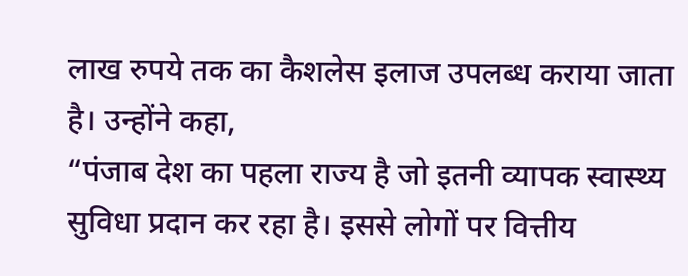लाख रुपये तक का कैशलेस इलाज उपलब्ध कराया जाता है। उन्होंने कहा,
“पंजाब देश का पहला राज्य है जो इतनी व्यापक स्वास्थ्य सुविधा प्रदान कर रहा है। इससे लोगों पर वित्तीय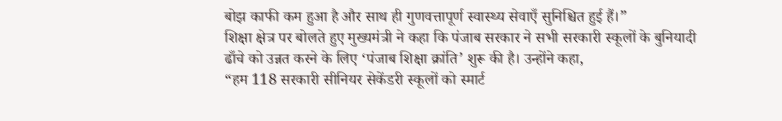बोझ काफी कम हुआ है और साथ ही गुणवत्तापूर्ण स्वास्थ्य सेवाएँ सुनिश्चित हुई हैं।”
शिक्षा क्षेत्र पर बोलते हुए मुख्यमंत्री ने कहा कि पंजाब सरकार ने सभी सरकारी स्कूलों के बुनियादी ढाँचे को उन्नत करने के लिए ‘पंजाब शिक्षा क्रांति’ शुरू की है। उन्होंने कहा,
“हम 118 सरकारी सीनियर सेकेंडरी स्कूलों को स्मार्ट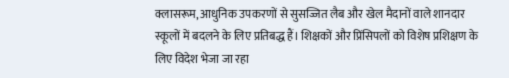क्लासरूम, आधुनिक उपकरणों से सुसज्जित लैब और खेल मैदानों वाले शानदार स्कूलों में बदलने के लिए प्रतिबद्ध हैं। शिक्षकों और प्रिंसिपलों को विशेष प्रशिक्षण के लिए विदेश भेजा जा रहा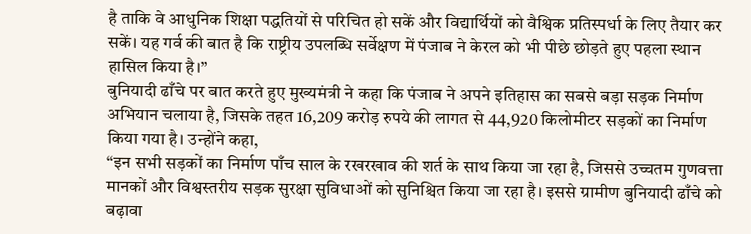है ताकि वे आधुनिक शिक्षा पद्धतियों से परिचित हो सकें और विद्यार्थियों को वैश्विक प्रतिस्पर्धा के लिए तैयार कर सकें। यह गर्व की बात है कि राष्ट्रीय उपलब्धि सर्वेक्षण में पंजाब ने केरल को भी पीछे छोड़ते हुए पहला स्थान हासिल किया है।”
बुनियादी ढाँचे पर बात करते हुए मुख्यमंत्री ने कहा कि पंजाब ने अपने इतिहास का सबसे बड़ा सड़क निर्माण अभियान चलाया है, जिसके तहत 16,209 करोड़ रुपये की लागत से 44,920 किलोमीटर सड़कों का निर्माण किया गया है। उन्होंने कहा,
“इन सभी सड़कों का निर्माण पाँच साल के रखरखाव की शर्त के साथ किया जा रहा है, जिससे उच्चतम गुणवत्ता मानकों और विश्वस्तरीय सड़क सुरक्षा सुविधाओं को सुनिश्चित किया जा रहा है। इससे ग्रामीण बुनियादी ढाँचे को बढ़ावा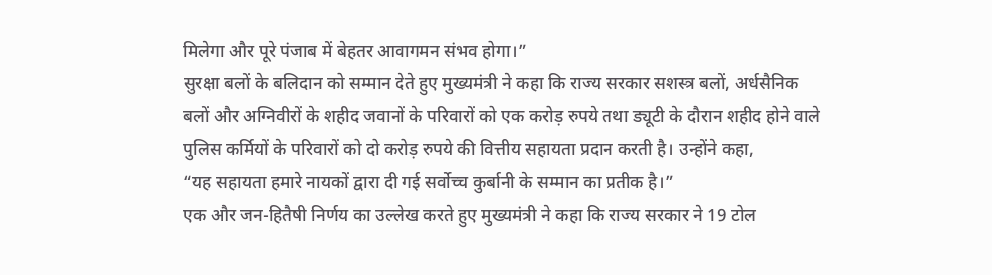मिलेगा और पूरे पंजाब में बेहतर आवागमन संभव होगा।”
सुरक्षा बलों के बलिदान को सम्मान देते हुए मुख्यमंत्री ने कहा कि राज्य सरकार सशस्त्र बलों, अर्धसैनिक बलों और अग्निवीरों के शहीद जवानों के परिवारों को एक करोड़ रुपये तथा ड्यूटी के दौरान शहीद होने वाले पुलिस कर्मियों के परिवारों को दो करोड़ रुपये की वित्तीय सहायता प्रदान करती है। उन्होंने कहा,
“यह सहायता हमारे नायकों द्वारा दी गई सर्वोच्च कुर्बानी के सम्मान का प्रतीक है।”
एक और जन-हितैषी निर्णय का उल्लेख करते हुए मुख्यमंत्री ने कहा कि राज्य सरकार ने 19 टोल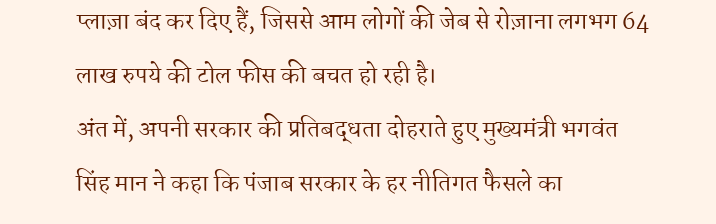प्लाज़ा बंद कर दिए हैं, जिससे आम लोगों की जेब से रोज़ाना लगभग 64 लाख रुपये की टोल फीस की बचत हो रही है।
अंत में, अपनी सरकार की प्रतिबद्धता दोहराते हुए मुख्यमंत्री भगवंत सिंह मान ने कहा कि पंजाब सरकार के हर नीतिगत फैसले का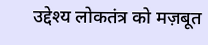उद्देश्य लोकतंत्र को मज़बूत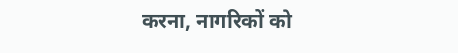करना, नागरिकों को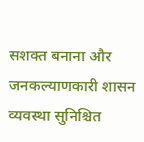सशक्त बनाना और जनकल्याणकारी शासन व्यवस्था सुनिश्चित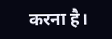करना है।